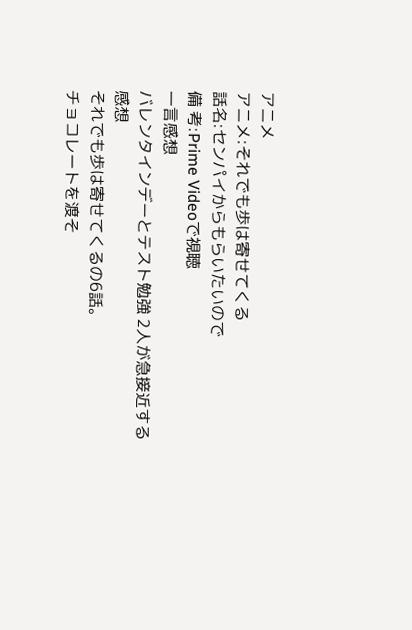アニメ
アニメ:それでも歩は寄せてくる
話名:センパイからもらいたいので
備 考:Prime Videoで視聴
一言感想
バレンタインデーとテスト勉強 2人が急接近する
感想
それでも歩は寄せてくるの6話。
チョコレートを渡そ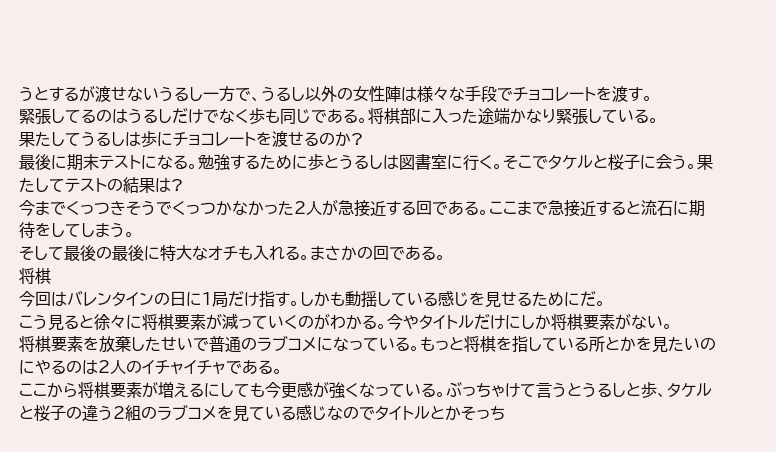うとするが渡せないうるし一方で、うるし以外の女性陣は様々な手段でチョコレートを渡す。
緊張してるのはうるしだけでなく歩も同じである。将棋部に入った途端かなり緊張している。
果たしてうるしは歩にチョコレートを渡せるのか?
最後に期末テストになる。勉強するために歩とうるしは図書室に行く。そこでタケルと桜子に会う。果たしてテストの結果は?
今までくっつきそうでくっつかなかった2人が急接近する回である。ここまで急接近すると流石に期待をしてしまう。
そして最後の最後に特大なオチも入れる。まさかの回である。
将棋
今回はバレンタインの日に1局だけ指す。しかも動揺している感じを見せるためにだ。
こう見ると徐々に将棋要素が減っていくのがわかる。今やタイトルだけにしか将棋要素がない。
将棋要素を放棄したせいで普通のラブコメになっている。もっと将棋を指している所とかを見たいのにやるのは2人のイチャイチャである。
ここから将棋要素が増えるにしても今更感が強くなっている。ぶっちゃけて言うとうるしと歩、タケルと桜子の違う2組のラブコメを見ている感じなのでタイトルとかそっち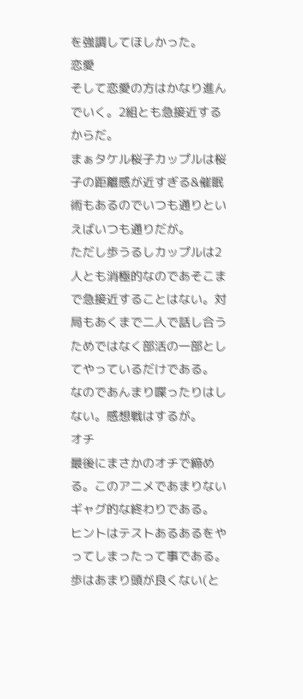を強調してほしかった。
恋愛
そして恋愛の方はかなり進んでいく。2組とも急接近するからだ。
まぁタケル桜子カップルは桜子の距離感が近すぎる&催眠術もあるのでいつも通りといえばいつも通りだが。
ただし歩うるしカップルは2人とも消極的なのであそこまで急接近することはない。対局もあくまで二人で話し合うためではなく部活の一部としてやっているだけである。
なのであんまり喋ったりはしない。感想戦はするが。
オチ
最後にまさかのオチで締める。このアニメであまりないギャグ的な終わりである。
ヒントはテストあるあるをやってしまったって事である。
歩はあまり頭が良くない(と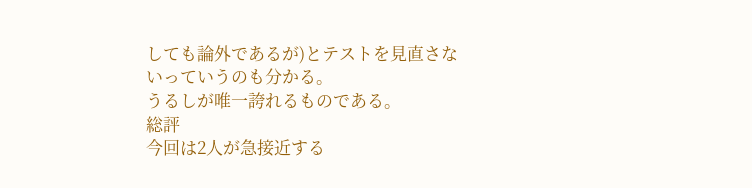しても論外であるが)とテストを見直さないっていうのも分かる。
うるしが唯一誇れるものである。
総評
今回は2人が急接近する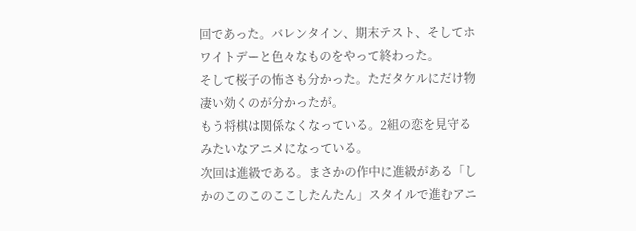回であった。バレンタイン、期末テスト、そしてホワイトデーと色々なものをやって終わった。
そして桜子の怖さも分かった。ただタケルにだけ物凄い効くのが分かったが。
もう将棋は関係なくなっている。2組の恋を見守るみたいなアニメになっている。
次回は進級である。まさかの作中に進級がある「しかのこのこのここしたんたん」スタイルで進むアニ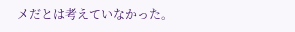メだとは考えていなかった。